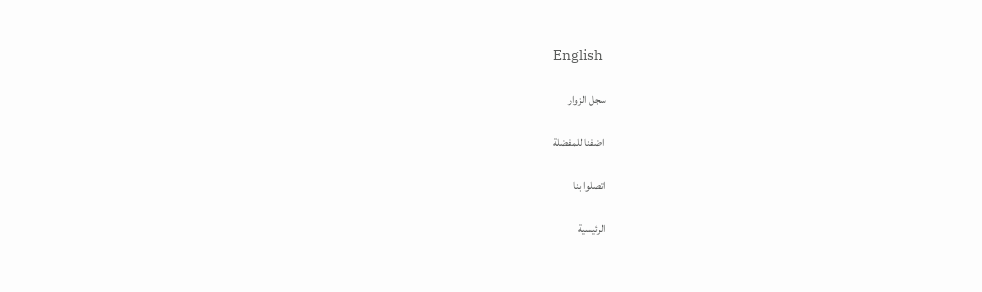English

سجل الزوار

 اضفنا للمفضلة

اتصلوا بنا

الرئيسية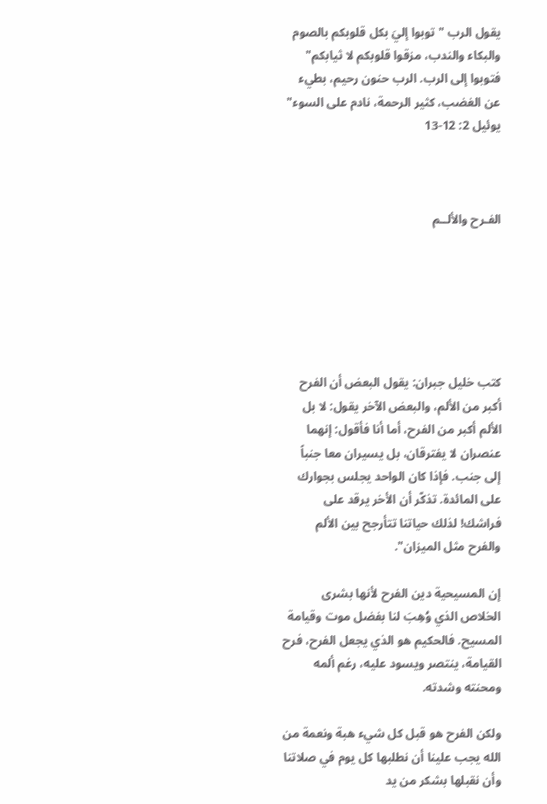يقول الرب " توبوا إليَ بكل قلوبكم بالصوم والبكاء والندب، مزقوا قلوبكم لا ثيابكم" فتوبوا إلى الرب. الرب حنون رحيم، بطيء عن الغضب، كثير الرحمة، نادم على السوء" يوئيل 2: 12-13



الفـرح والألــم






كتب خليل جبران: يقول البعض أن الفرح أكبر من الألم، والبعض الآخر يقول: لا بل الألم أكبر من الفرح، أما أنا فأقول: إنهما عنصران لا يفترقان، بل يسيران معا جنباً إلى جنب. فإذا كان الواحد يجلس بجوارك على المائدة. تذكّر أن الأخر يرقد على فراشك! لذلك حياتنا تتأرجح بين الألم والفرح مثل الميزان".

إن المسيحية دين الفرح لأنها بشرى الخلاص الذي وُهِبَ لنا بفضل موت وقيامة المسيح. فالحكيم هو الذي يجعل الفرح، فرح القيامة، ينتصر ويسود عليه، رغم ألمه ومحنته وشدته.

ولكن الفرح هو قبل كل شيء هبة ونعمة من الله يجب علينا أن نطلبها كل يوم في صلاتنا وأن نقبلها بشكر من يد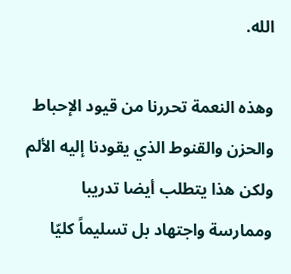الله.

وهذه النعمة تحررنا من قيود الإحباط والحزن والقنوط الذي يقودنا إليه الألم ولكن هذا يتطلب أيضا تدريبا وممارسة واجتهاد بل تسليماً كليّا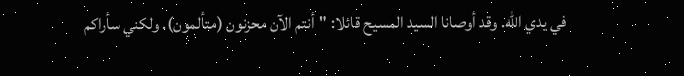في يدي الله. وقد أوصانا السيد المسيح قائلا: "أنتم الآن محزنون (متألمون). ولكني سأراكم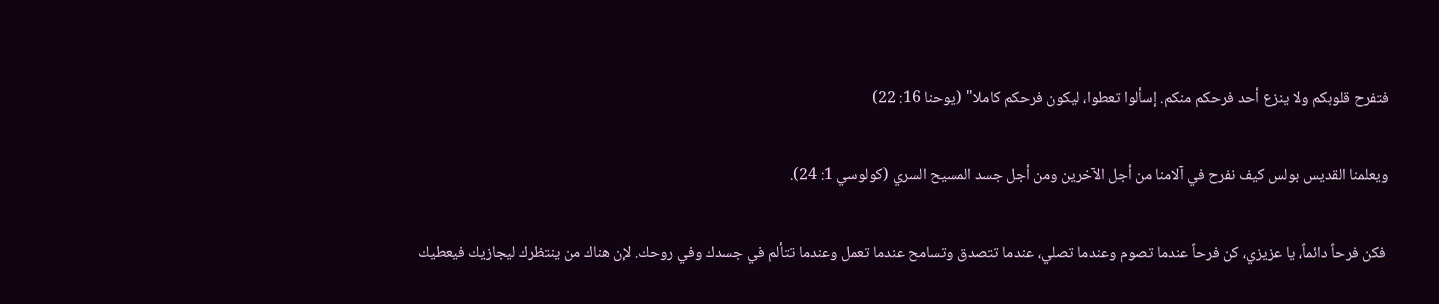فتفرح قلوبكم ولا ينزع أحد فرحكم منكم. إسألوا تعطوا، ليكون فرحكم كاملا" (يوحنا 16: 22)

ويعلمنا القديس بولس كيف نفرح في آلامنا من أجل الآخرين ومن أجل جسد المسيح السري (كولوسي 1: 24).

 فكن فرحاً دائماً، يا عزيزي، كن فرحاً عندما تصوم وعندما تصلي، عندما تتصدق وتسامح عندما تعمل وعندما تتألم في جسدك وفي روحك. لإن هناك من ينتظرك ليجازيك فيعطيك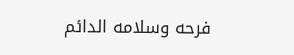فرحه وسلامه الدائم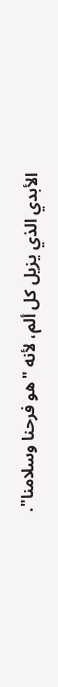الأبدي الذي يزيل كل ألم، لأنه "هو فرحنا وسلامنا".